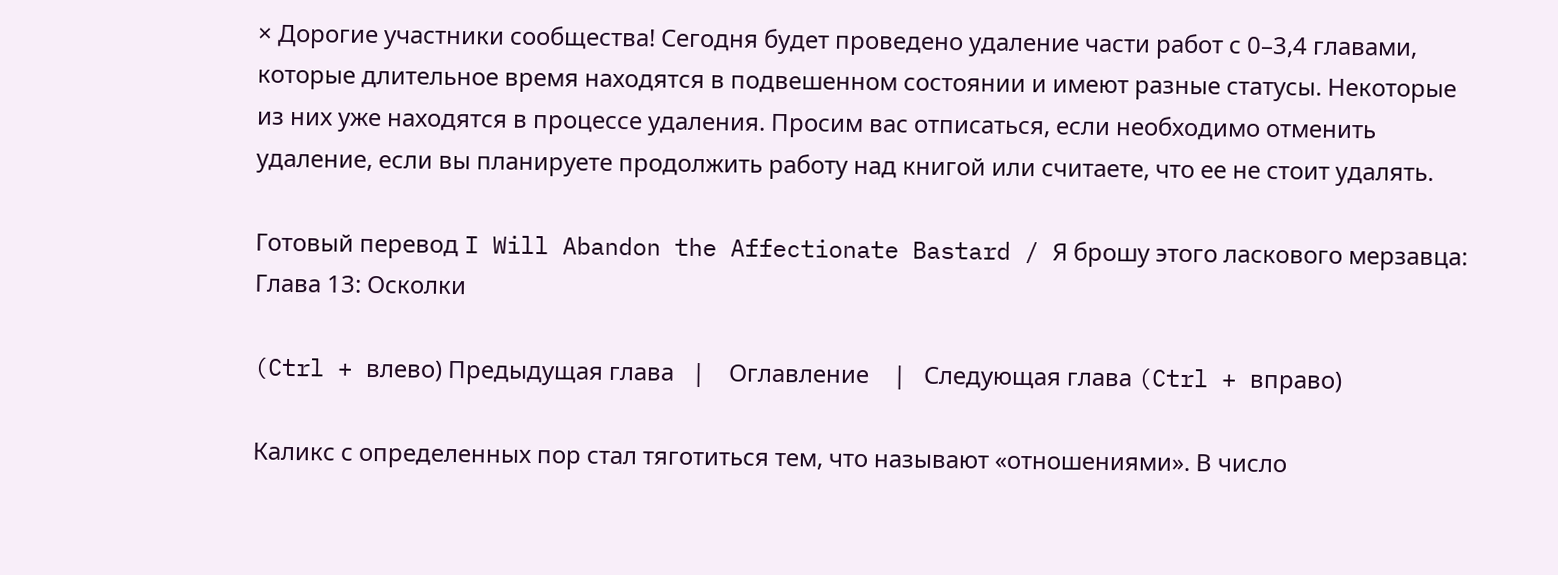× Дорогие участники сообщества! Сегодня будет проведено удаление части работ с 0–3,4 главами, которые длительное время находятся в подвешенном состоянии и имеют разные статусы. Некоторые из них уже находятся в процессе удаления. Просим вас отписаться, если необходимо отменить удаление, если вы планируете продолжить работу над книгой или считаете, что ее не стоит удалять.

Готовый перевод I Will Abandon the Affectionate Bastard / Я брошу этого ласкового мерзавца: Глава 13: Осколки

(Ctrl + влево) Предыдущая глава   |    Оглавление    |   Следующая глава (Ctrl + вправо)

Каликс с определенных пор стал тяготиться тем, что называют «отношениями». В число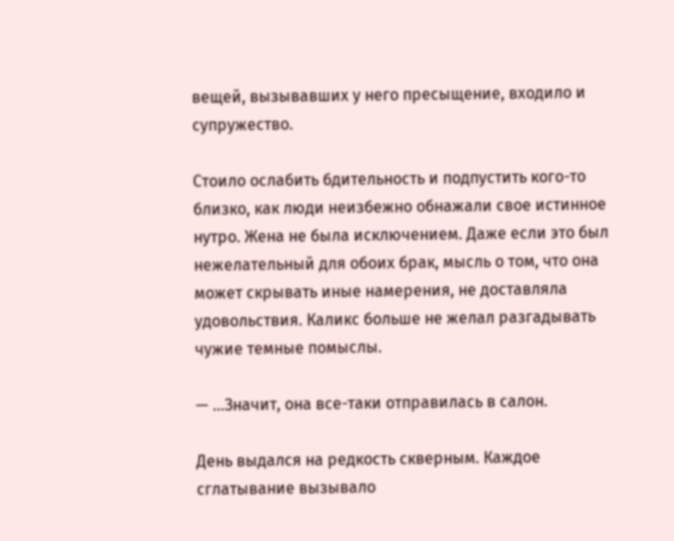вещей, вызывавших у него пресыщение, входило и супружество.

Стоило ослабить бдительность и подпустить кого-то близко, как люди неизбежно обнажали свое истинное нутро. Жена не была исключением. Даже если это был нежелательный для обоих брак, мысль о том, что она может скрывать иные намерения, не доставляла удовольствия. Каликс больше не желал разгадывать чужие темные помыслы.

— …Значит, она все-таки отправилась в салон.

День выдался на редкость скверным. Каждое сглатывание вызывало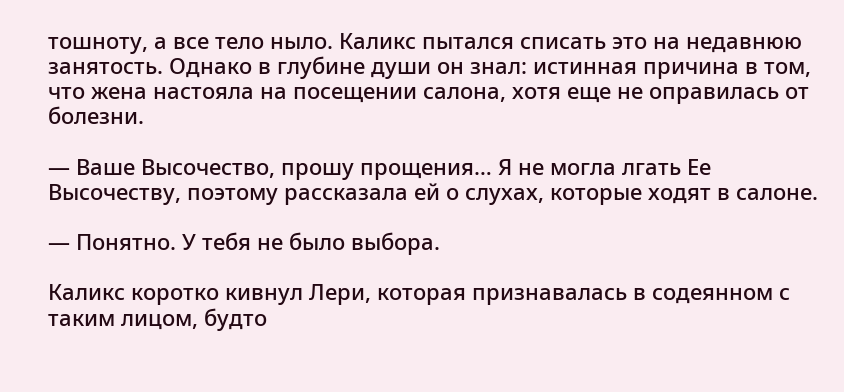тошноту, а все тело ныло. Каликс пытался списать это на недавнюю занятость. Однако в глубине души он знал: истинная причина в том, что жена настояла на посещении салона, хотя еще не оправилась от болезни.

— Ваше Высочество, прошу прощения… Я не могла лгать Ее Высочеству, поэтому рассказала ей о слухах, которые ходят в салоне.

— Понятно. У тебя не было выбора.

Каликс коротко кивнул Лери, которая признавалась в содеянном с таким лицом, будто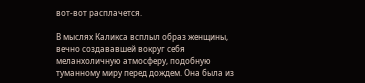вот-вот расплачется.

В мыслях Каликса всплыл образ женщины, вечно создававшей вокруг себя меланхоличную атмосферу, подобную туманному миру перед дождем. Она была из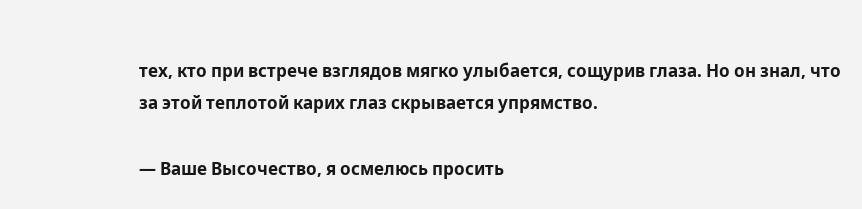тех, кто при встрече взглядов мягко улыбается, сощурив глаза. Но он знал, что за этой теплотой карих глаз скрывается упрямство.

— Ваше Высочество, я осмелюсь просить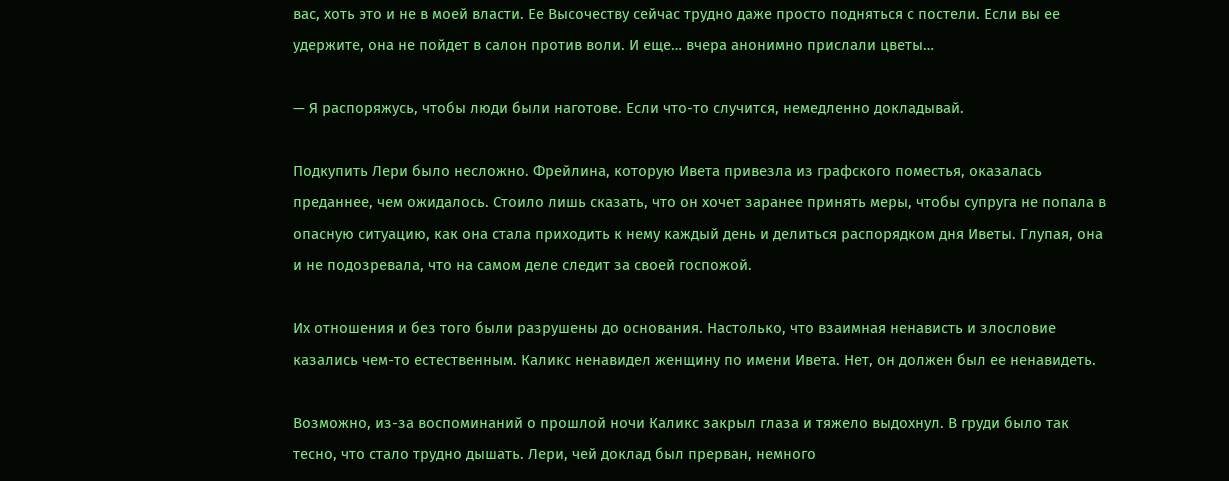вас, хоть это и не в моей власти. Ее Высочеству сейчас трудно даже просто подняться с постели. Если вы ее удержите, она не пойдет в салон против воли. И еще… вчера анонимно прислали цветы…

— Я распоряжусь, чтобы люди были наготове. Если что-то случится, немедленно докладывай.

Подкупить Лери было несложно. Фрейлина, которую Ивета привезла из графского поместья, оказалась преданнее, чем ожидалось. Стоило лишь сказать, что он хочет заранее принять меры, чтобы супруга не попала в опасную ситуацию, как она стала приходить к нему каждый день и делиться распорядком дня Иветы. Глупая, она и не подозревала, что на самом деле следит за своей госпожой.

Их отношения и без того были разрушены до основания. Настолько, что взаимная ненависть и злословие казались чем-то естественным. Каликс ненавидел женщину по имени Ивета. Нет, он должен был ее ненавидеть.

Возможно, из-за воспоминаний о прошлой ночи Каликс закрыл глаза и тяжело выдохнул. В груди было так тесно, что стало трудно дышать. Лери, чей доклад был прерван, немного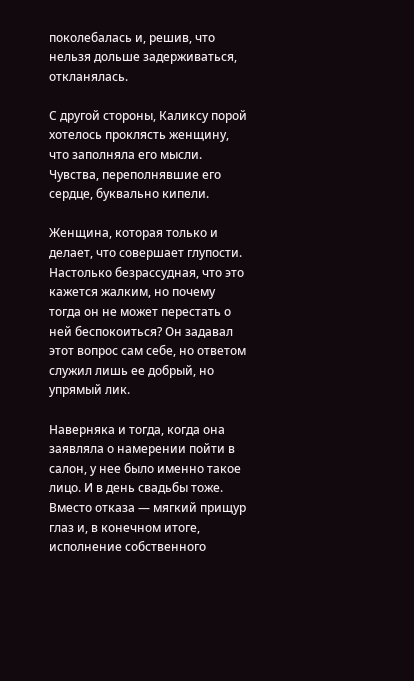поколебалась и, решив, что нельзя дольше задерживаться, откланялась.

С другой стороны, Каликсу порой хотелось проклясть женщину, что заполняла его мысли. Чувства, переполнявшие его сердце, буквально кипели.

Женщина, которая только и делает, что совершает глупости. Настолько безрассудная, что это кажется жалким, но почему тогда он не может перестать о ней беспокоиться? Он задавал этот вопрос сам себе, но ответом служил лишь ее добрый, но упрямый лик.

Наверняка и тогда, когда она заявляла о намерении пойти в салон, у нее было именно такое лицо. И в день свадьбы тоже. Вместо отказа — мягкий прищур глаз и, в конечном итоге, исполнение собственного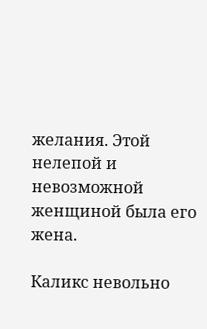желания. Этой нелепой и невозможной женщиной была его жена.

Каликс невольно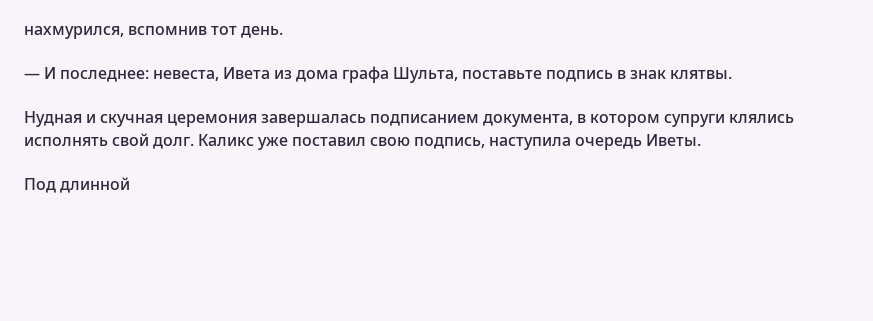нахмурился, вспомнив тот день.

— И последнее: невеста, Ивета из дома графа Шульта, поставьте подпись в знак клятвы.

Нудная и скучная церемония завершалась подписанием документа, в котором супруги клялись исполнять свой долг. Каликс уже поставил свою подпись, наступила очередь Иветы.

Под длинной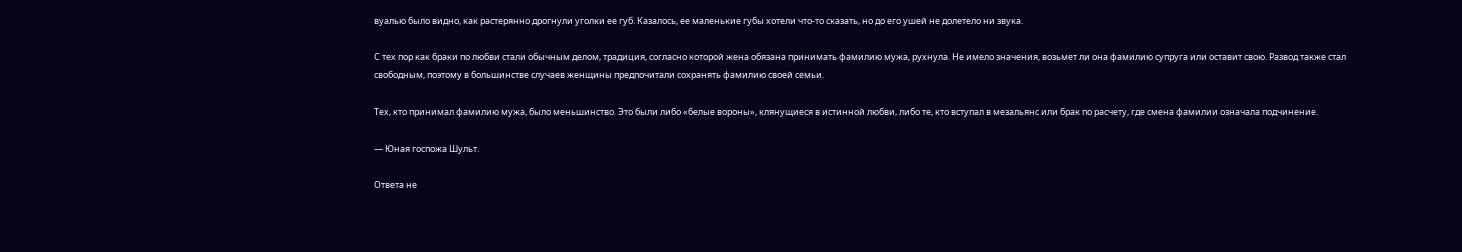вуалью было видно, как растерянно дрогнули уголки ее губ. Казалось, ее маленькие губы хотели что-то сказать, но до его ушей не долетело ни звука.

С тех пор как браки по любви стали обычным делом, традиция, согласно которой жена обязана принимать фамилию мужа, рухнула. Не имело значения, возьмет ли она фамилию супруга или оставит свою. Развод также стал свободным, поэтому в большинстве случаев женщины предпочитали сохранять фамилию своей семьи.

Тех, кто принимал фамилию мужа, было меньшинство. Это были либо «белые вороны», клянущиеся в истинной любви, либо те, кто вступал в мезальянс или брак по расчету, где смена фамилии означала подчинение.

— Юная госпожа Шульт.

Ответа не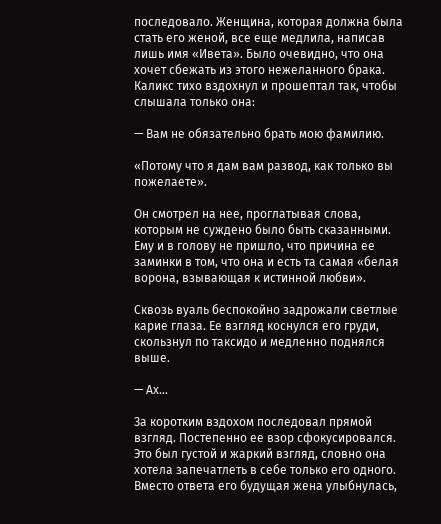последовало. Женщина, которая должна была стать его женой, все еще медлила, написав лишь имя «Ивета». Было очевидно, что она хочет сбежать из этого нежеланного брака. Каликс тихо вздохнул и прошептал так, чтобы слышала только она:

— Вам не обязательно брать мою фамилию.

«Потому что я дам вам развод, как только вы пожелаете».

Он смотрел на нее, проглатывая слова, которым не суждено было быть сказанными. Ему и в голову не пришло, что причина ее заминки в том, что она и есть та самая «белая ворона, взывающая к истинной любви».

Сквозь вуаль беспокойно задрожали светлые карие глаза. Ее взгляд коснулся его груди, скользнул по таксидо и медленно поднялся выше.

— Ах…

За коротким вздохом последовал прямой взгляд. Постепенно ее взор сфокусировался. Это был густой и жаркий взгляд, словно она хотела запечатлеть в себе только его одного. Вместо ответа его будущая жена улыбнулась,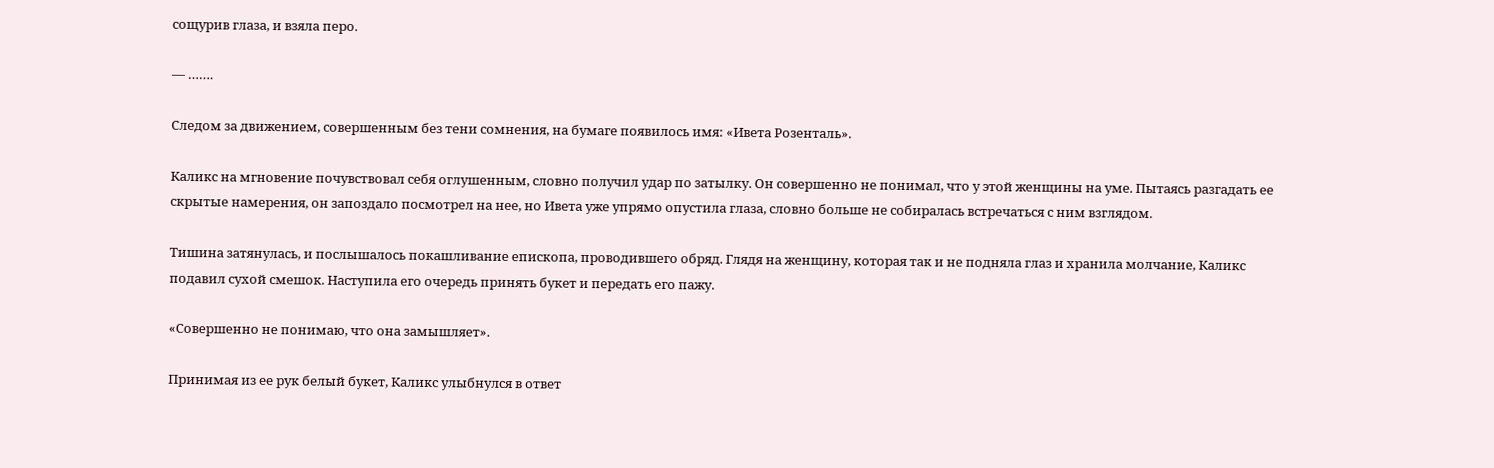сощурив глаза, и взяла перо.

— …….

Следом за движением, совершенным без тени сомнения, на бумаге появилось имя: «Ивета Розенталь».

Каликс на мгновение почувствовал себя оглушенным, словно получил удар по затылку. Он совершенно не понимал, что у этой женщины на уме. Пытаясь разгадать ее скрытые намерения, он запоздало посмотрел на нее, но Ивета уже упрямо опустила глаза, словно больше не собиралась встречаться с ним взглядом.

Тишина затянулась, и послышалось покашливание епископа, проводившего обряд. Глядя на женщину, которая так и не подняла глаз и хранила молчание, Каликс подавил сухой смешок. Наступила его очередь принять букет и передать его пажу.

«Совершенно не понимаю, что она замышляет».

Принимая из ее рук белый букет, Каликс улыбнулся в ответ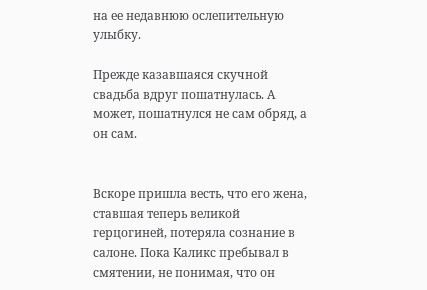на ее недавнюю ослепительную улыбку.

Прежде казавшаяся скучной свадьба вдруг пошатнулась. А может, пошатнулся не сам обряд, а он сам.


Вскоре пришла весть, что его жена, ставшая теперь великой герцогиней, потеряла сознание в салоне. Пока Каликс пребывал в смятении, не понимая, что он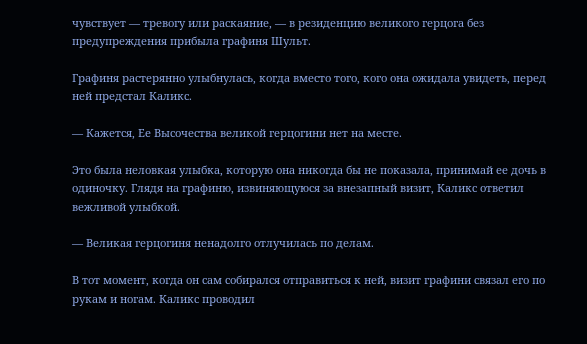чувствует — тревогу или раскаяние, — в резиденцию великого герцога без предупреждения прибыла графиня Шульт.

Графиня растерянно улыбнулась, когда вместо того, кого она ожидала увидеть, перед ней предстал Каликс.

— Кажется, Ее Высочества великой герцогини нет на месте.

Это была неловкая улыбка, которую она никогда бы не показала, принимай ее дочь в одиночку. Глядя на графиню, извиняющуюся за внезапный визит, Каликс ответил вежливой улыбкой.

— Великая герцогиня ненадолго отлучилась по делам.

В тот момент, когда он сам собирался отправиться к ней, визит графини связал его по рукам и ногам. Каликс проводил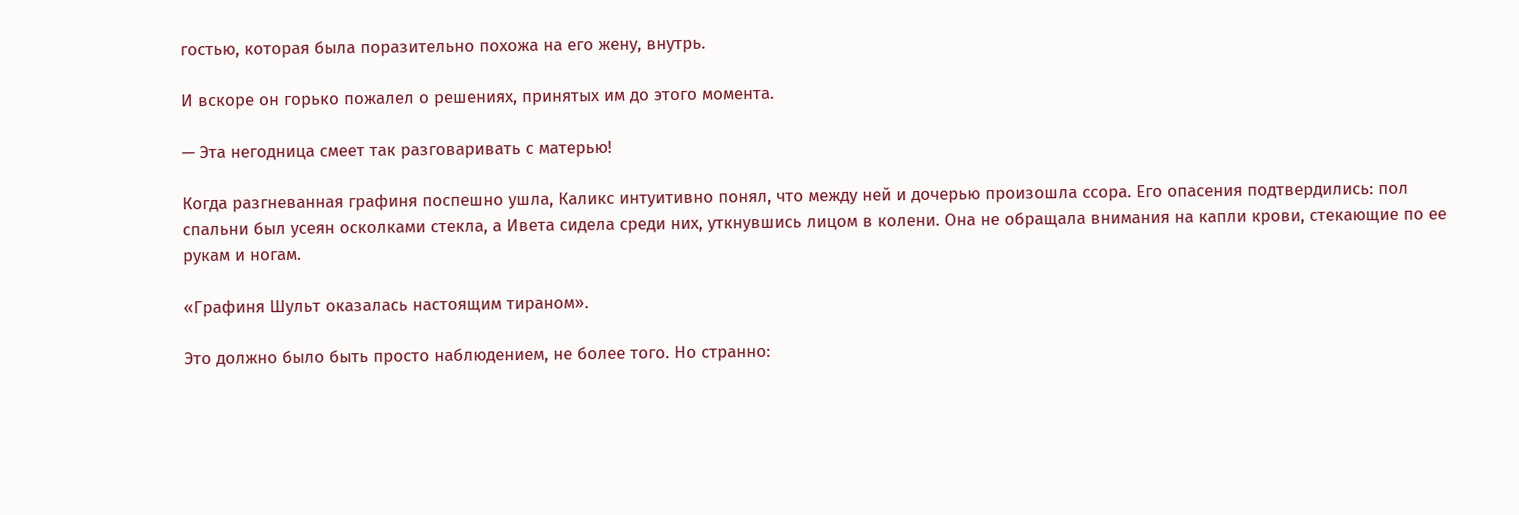гостью, которая была поразительно похожа на его жену, внутрь.

И вскоре он горько пожалел о решениях, принятых им до этого момента.

— Эта негодница смеет так разговаривать с матерью!

Когда разгневанная графиня поспешно ушла, Каликс интуитивно понял, что между ней и дочерью произошла ссора. Его опасения подтвердились: пол спальни был усеян осколками стекла, а Ивета сидела среди них, уткнувшись лицом в колени. Она не обращала внимания на капли крови, стекающие по ее рукам и ногам.

«Графиня Шульт оказалась настоящим тираном».

Это должно было быть просто наблюдением, не более того. Но странно: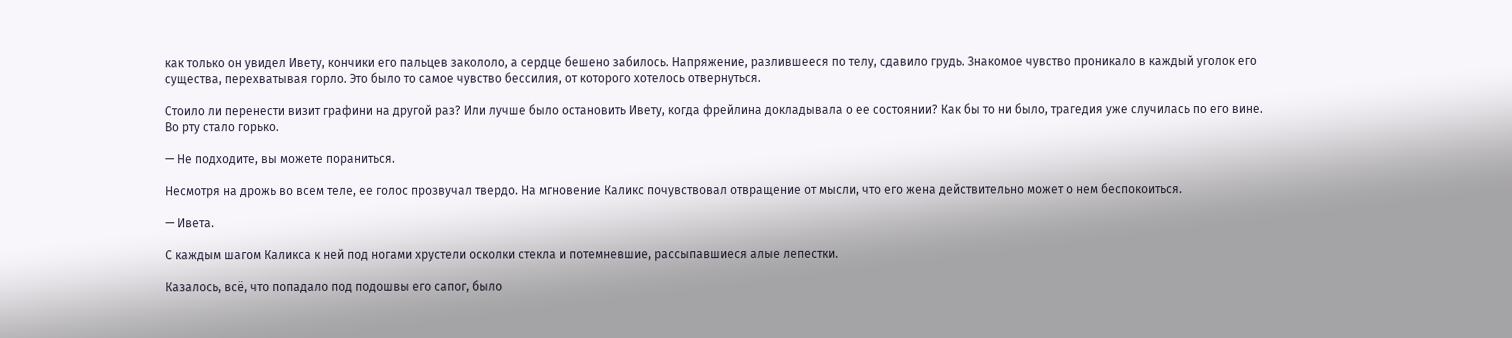как только он увидел Ивету, кончики его пальцев закололо, а сердце бешено забилось. Напряжение, разлившееся по телу, сдавило грудь. Знакомое чувство проникало в каждый уголок его существа, перехватывая горло. Это было то самое чувство бессилия, от которого хотелось отвернуться.

Стоило ли перенести визит графини на другой раз? Или лучше было остановить Ивету, когда фрейлина докладывала о ее состоянии? Как бы то ни было, трагедия уже случилась по его вине. Во рту стало горько.

— Не подходите, вы можете пораниться.

Несмотря на дрожь во всем теле, ее голос прозвучал твердо. На мгновение Каликс почувствовал отвращение от мысли, что его жена действительно может о нем беспокоиться.

— Ивета.

С каждым шагом Каликса к ней под ногами хрустели осколки стекла и потемневшие, рассыпавшиеся алые лепестки.

Казалось, всё, что попадало под подошвы его сапог, было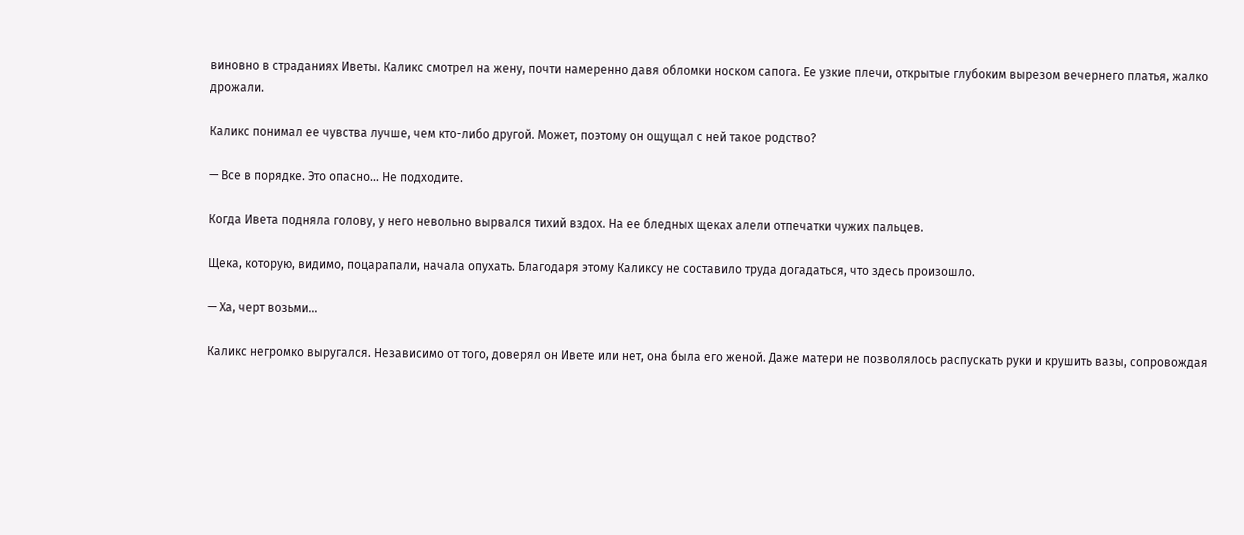виновно в страданиях Иветы. Каликс смотрел на жену, почти намеренно давя обломки носком сапога. Ее узкие плечи, открытые глубоким вырезом вечернего платья, жалко дрожали.

Каликс понимал ее чувства лучше, чем кто-либо другой. Может, поэтому он ощущал с ней такое родство?

— Все в порядке. Это опасно… Не подходите.

Когда Ивета подняла голову, у него невольно вырвался тихий вздох. На ее бледных щеках алели отпечатки чужих пальцев.

Щека, которую, видимо, поцарапали, начала опухать. Благодаря этому Каликсу не составило труда догадаться, что здесь произошло.

— Ха, черт возьми…

Каликс негромко выругался. Независимо от того, доверял он Ивете или нет, она была его женой. Даже матери не позволялось распускать руки и крушить вазы, сопровождая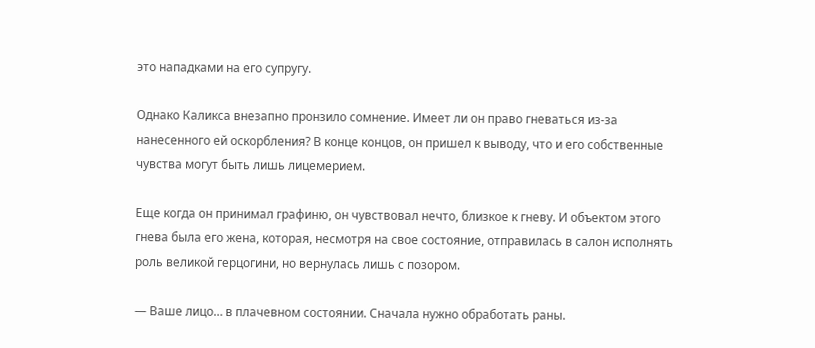это нападками на его супругу.

Однако Каликса внезапно пронзило сомнение. Имеет ли он право гневаться из-за нанесенного ей оскорбления? В конце концов, он пришел к выводу, что и его собственные чувства могут быть лишь лицемерием.

Еще когда он принимал графиню, он чувствовал нечто, близкое к гневу. И объектом этого гнева была его жена, которая, несмотря на свое состояние, отправилась в салон исполнять роль великой герцогини, но вернулась лишь с позором.

— Ваше лицо… в плачевном состоянии. Сначала нужно обработать раны.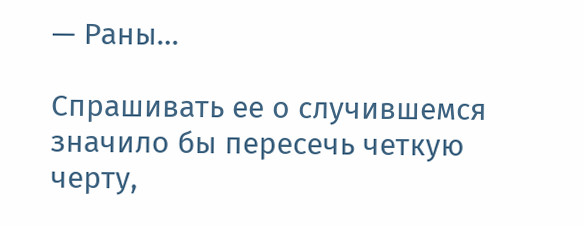— Раны…

Спрашивать ее о случившемся значило бы пересечь четкую черту,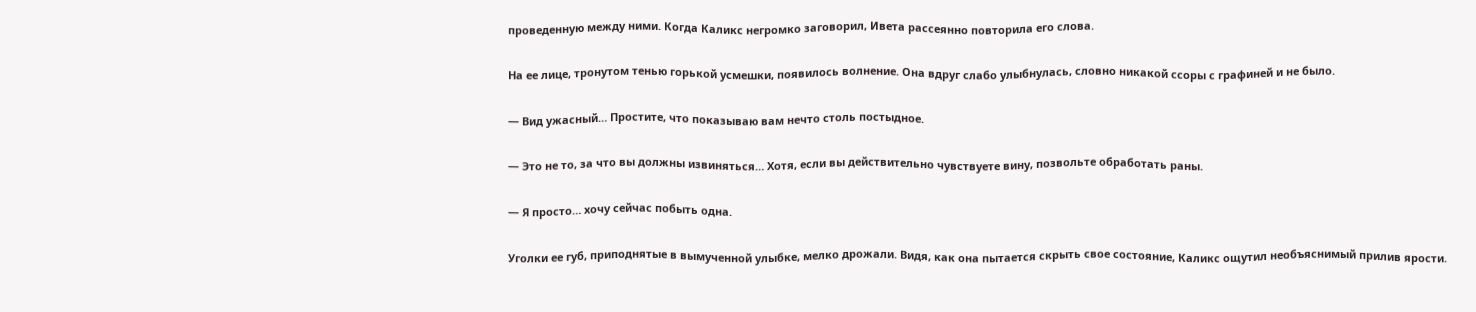проведенную между ними. Когда Каликс негромко заговорил, Ивета рассеянно повторила его слова.

На ее лице, тронутом тенью горькой усмешки, появилось волнение. Она вдруг слабо улыбнулась, словно никакой ссоры с графиней и не было.

— Вид ужасный… Простите, что показываю вам нечто столь постыдное.

— Это не то, за что вы должны извиняться… Хотя, если вы действительно чувствуете вину, позвольте обработать раны.

— Я просто… хочу сейчас побыть одна.

Уголки ее губ, приподнятые в вымученной улыбке, мелко дрожали. Видя, как она пытается скрыть свое состояние, Каликс ощутил необъяснимый прилив ярости.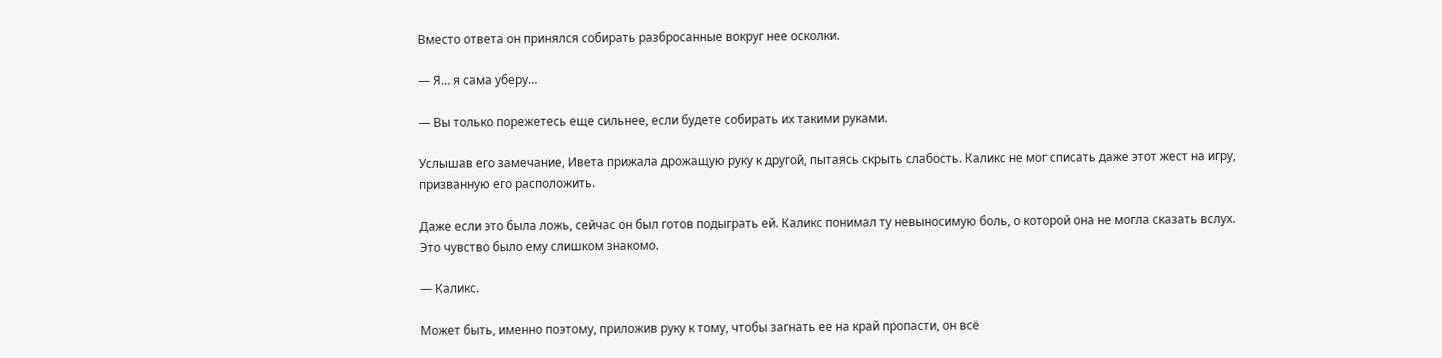Вместо ответа он принялся собирать разбросанные вокруг нее осколки.

— Я… я сама уберу…

— Вы только порежетесь еще сильнее, если будете собирать их такими руками.

Услышав его замечание, Ивета прижала дрожащую руку к другой, пытаясь скрыть слабость. Каликс не мог списать даже этот жест на игру, призванную его расположить.

Даже если это была ложь, сейчас он был готов подыграть ей. Каликс понимал ту невыносимую боль, о которой она не могла сказать вслух. Это чувство было ему слишком знакомо.

— Каликс.

Может быть, именно поэтому, приложив руку к тому, чтобы загнать ее на край пропасти, он всё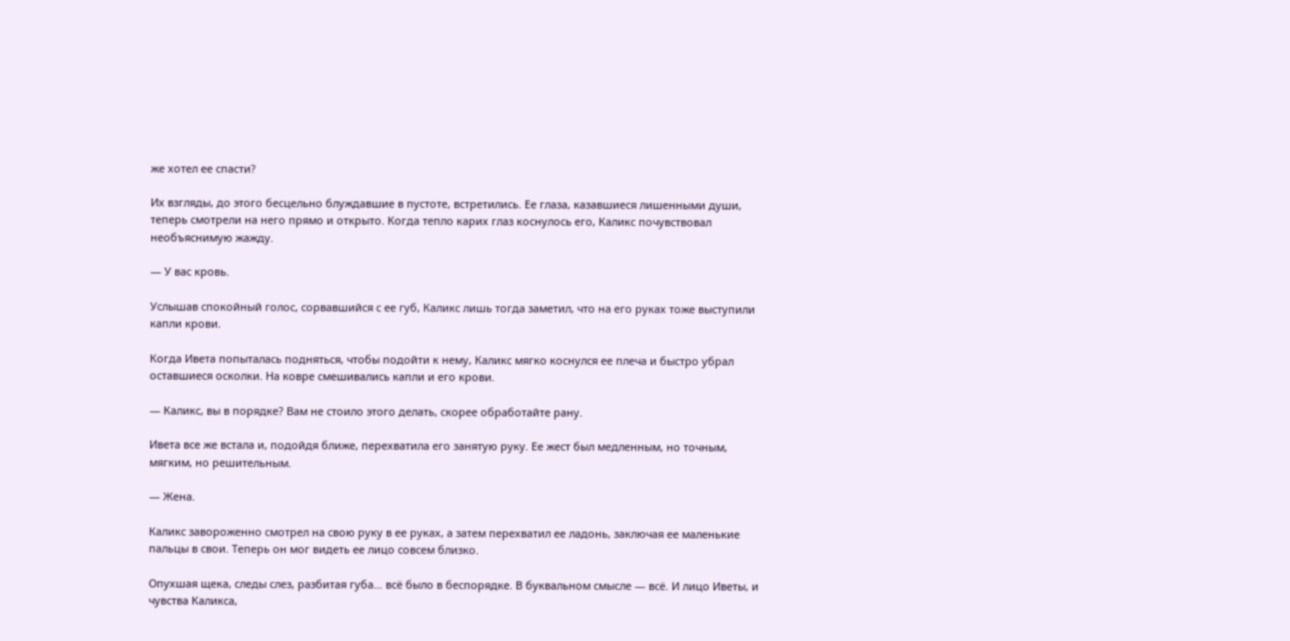же хотел ее спасти?

Их взгляды, до этого бесцельно блуждавшие в пустоте, встретились. Ее глаза, казавшиеся лишенными души, теперь смотрели на него прямо и открыто. Когда тепло карих глаз коснулось его, Каликс почувствовал необъяснимую жажду.

— У вас кровь.

Услышав спокойный голос, сорвавшийся с ее губ, Каликс лишь тогда заметил, что на его руках тоже выступили капли крови.

Когда Ивета попыталась подняться, чтобы подойти к нему, Каликс мягко коснулся ее плеча и быстро убрал оставшиеся осколки. На ковре смешивались капли и его крови.

— Каликс, вы в порядке? Вам не стоило этого делать, скорее обработайте рану.

Ивета все же встала и, подойдя ближе, перехватила его занятую руку. Ее жест был медленным, но точным, мягким, но решительным.

— Жена.

Каликс завороженно смотрел на свою руку в ее руках, а затем перехватил ее ладонь, заключая ее маленькие пальцы в свои. Теперь он мог видеть ее лицо совсем близко.

Опухшая щека, следы слез, разбитая губа… всё было в беспорядке. В буквальном смысле — всё. И лицо Иветы, и чувства Каликса,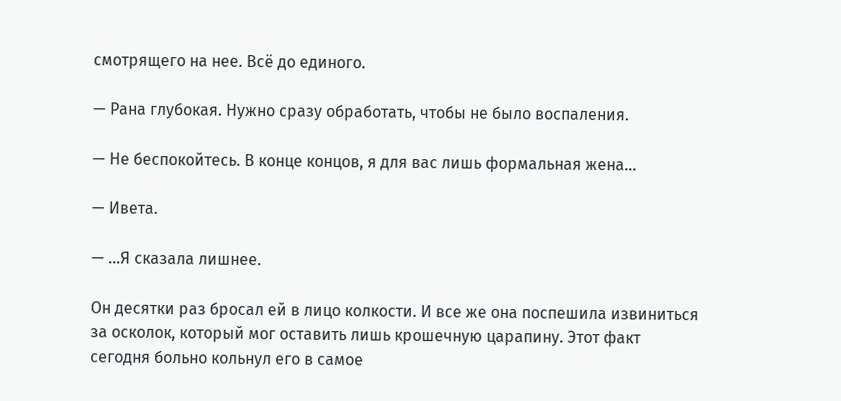смотрящего на нее. Всё до единого.

— Рана глубокая. Нужно сразу обработать, чтобы не было воспаления.

— Не беспокойтесь. В конце концов, я для вас лишь формальная жена…

— Ивета.

— …Я сказала лишнее.

Он десятки раз бросал ей в лицо колкости. И все же она поспешила извиниться за осколок, который мог оставить лишь крошечную царапину. Этот факт сегодня больно кольнул его в самое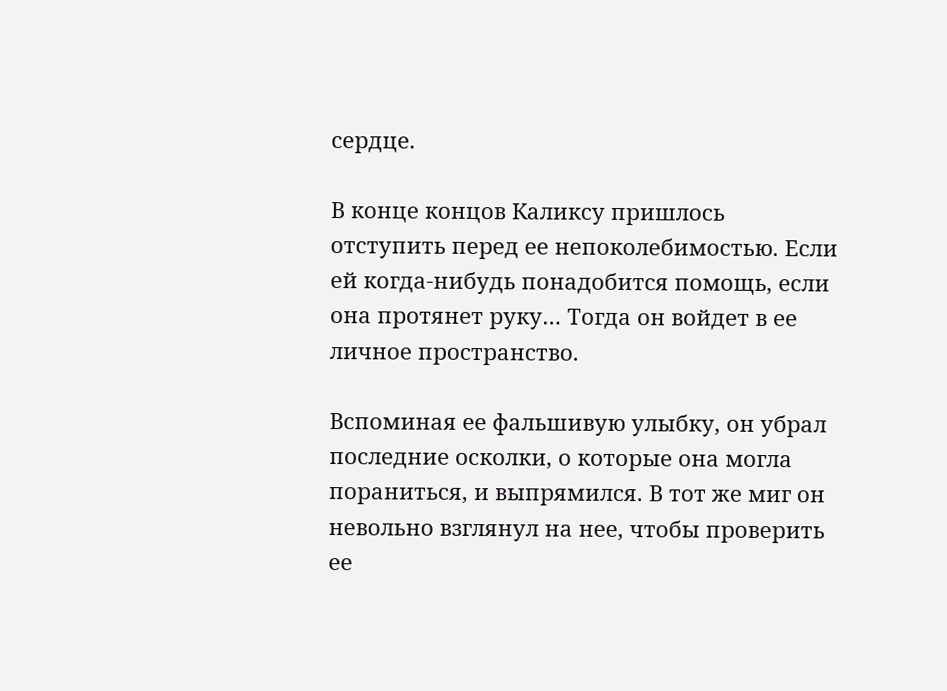сердце.

В конце концов Каликсу пришлось отступить перед ее непоколебимостью. Если ей когда-нибудь понадобится помощь, если она протянет руку… Тогда он войдет в ее личное пространство.

Вспоминая ее фальшивую улыбку, он убрал последние осколки, о которые она могла пораниться, и выпрямился. В тот же миг он невольно взглянул на нее, чтобы проверить ее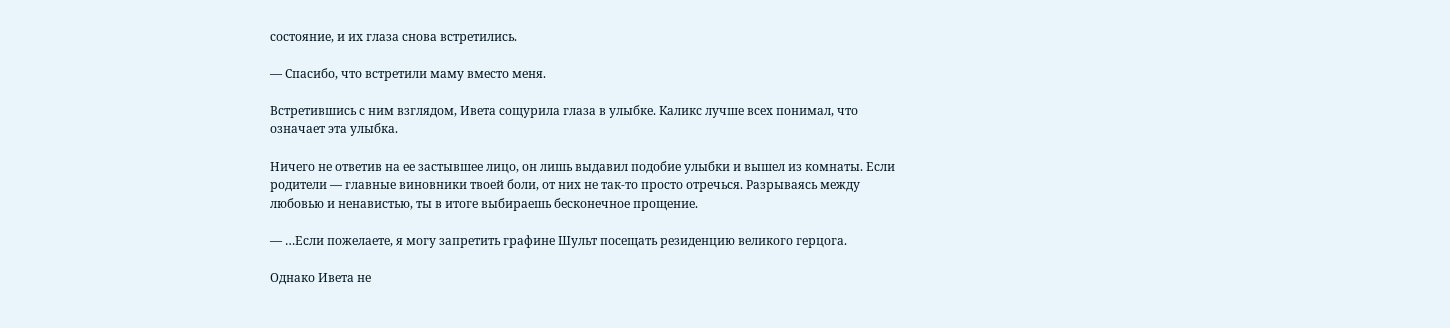состояние, и их глаза снова встретились.

— Спасибо, что встретили маму вместо меня.

Встретившись с ним взглядом, Ивета сощурила глаза в улыбке. Каликс лучше всех понимал, что означает эта улыбка.

Ничего не ответив на ее застывшее лицо, он лишь выдавил подобие улыбки и вышел из комнаты. Если родители — главные виновники твоей боли, от них не так-то просто отречься. Разрываясь между любовью и ненавистью, ты в итоге выбираешь бесконечное прощение.

— …Если пожелаете, я могу запретить графине Шульт посещать резиденцию великого герцога.

Однако Ивета не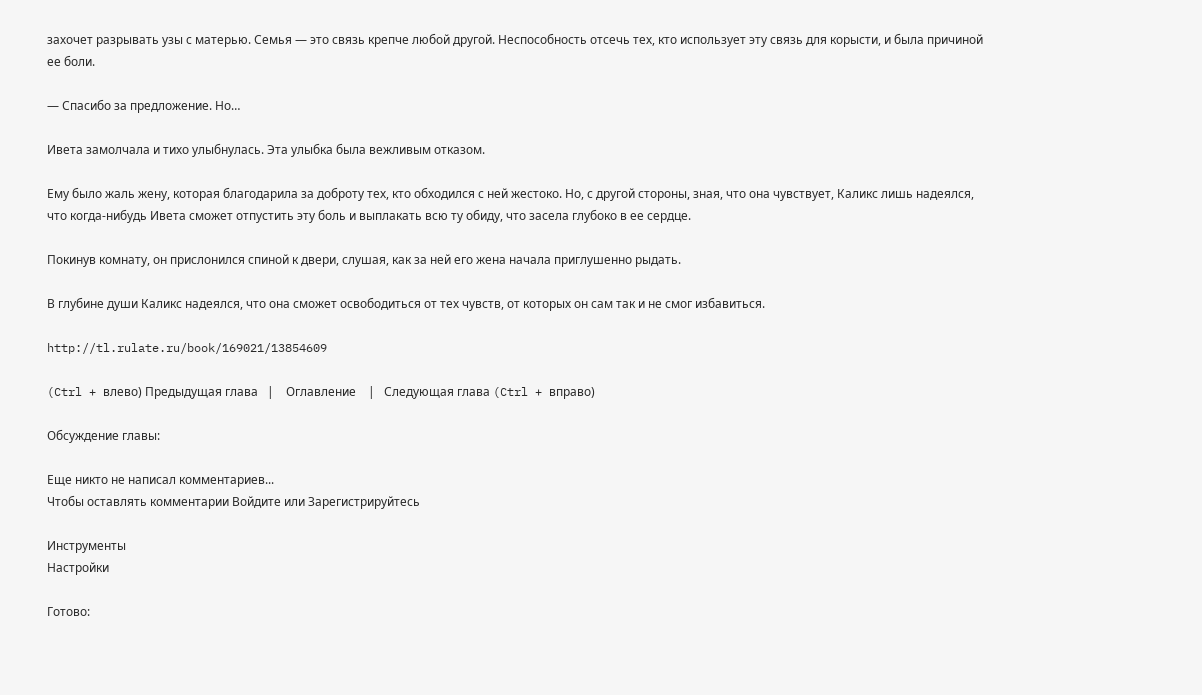захочет разрывать узы с матерью. Семья — это связь крепче любой другой. Неспособность отсечь тех, кто использует эту связь для корысти, и была причиной ее боли.

— Спасибо за предложение. Но…

Ивета замолчала и тихо улыбнулась. Эта улыбка была вежливым отказом.

Ему было жаль жену, которая благодарила за доброту тех, кто обходился с ней жестоко. Но, с другой стороны, зная, что она чувствует, Каликс лишь надеялся, что когда-нибудь Ивета сможет отпустить эту боль и выплакать всю ту обиду, что засела глубоко в ее сердце.

Покинув комнату, он прислонился спиной к двери, слушая, как за ней его жена начала приглушенно рыдать.

В глубине души Каликс надеялся, что она сможет освободиться от тех чувств, от которых он сам так и не смог избавиться.

http://tl.rulate.ru/book/169021/13854609

(Ctrl + влево) Предыдущая глава   |    Оглавление    |   Следующая глава (Ctrl + вправо)

Обсуждение главы:

Еще никто не написал комментариев...
Чтобы оставлять комментарии Войдите или Зарегистрируйтесь

Инструменты
Настройки

Готово: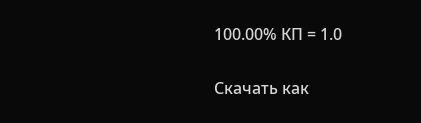100.00% КП = 1.0

Скачать как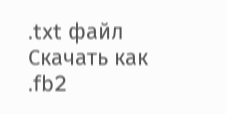.txt файл
Скачать как .fb2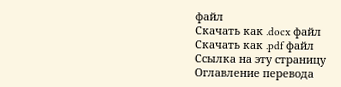файл
Скачать как .docx файл
Скачать как .pdf файл
Ссылка на эту страницу
Оглавление перевода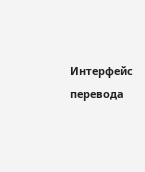Интерфейс перевода